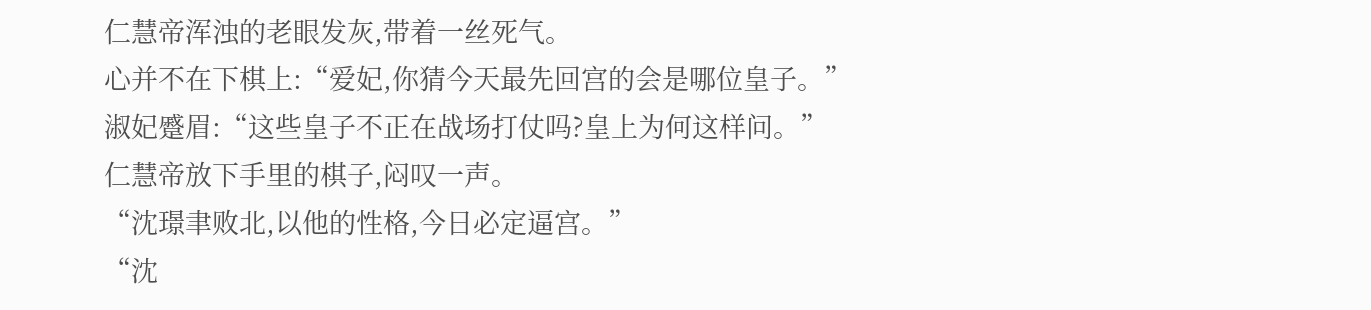仁慧帝浑浊的老眼发灰,带着一丝死气。
心并不在下棋上:“爱妃,你猜今天最先回宫的会是哪位皇子。”
淑妃蹙眉:“这些皇子不正在战场打仗吗?皇上为何这样问。”
仁慧帝放下手里的棋子,闷叹一声。
“沈璟聿败北,以他的性格,今日必定逼宫。”
“沈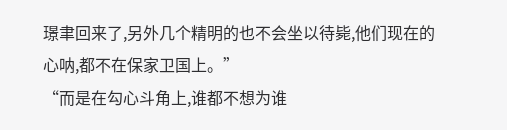璟聿回来了,另外几个精明的也不会坐以待毙,他们现在的心呐,都不在保家卫国上。”
“而是在勾心斗角上,谁都不想为谁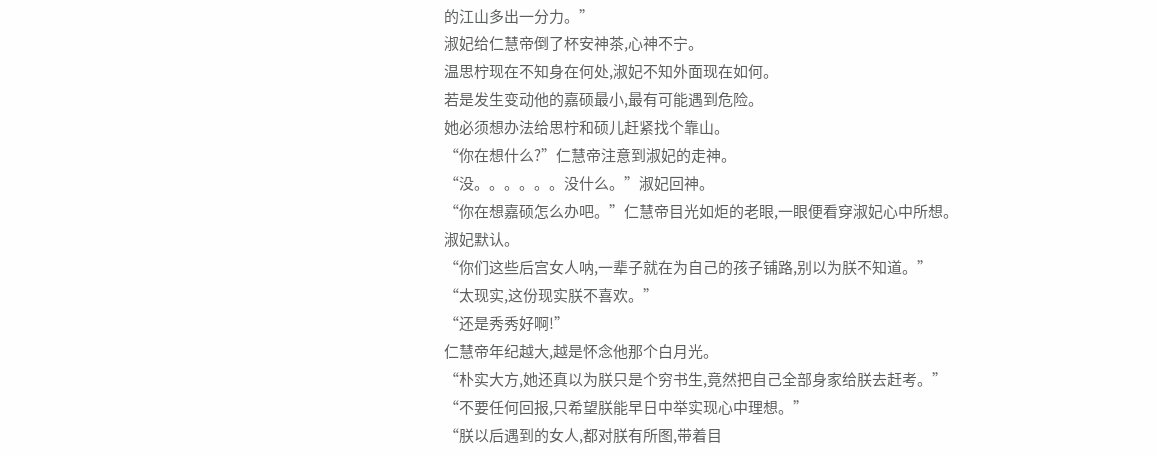的江山多出一分力。”
淑妃给仁慧帝倒了杯安神茶,心神不宁。
温思柠现在不知身在何处,淑妃不知外面现在如何。
若是发生变动他的嘉硕最小,最有可能遇到危险。
她必须想办法给思柠和硕儿赶紧找个靠山。
“你在想什么?”仁慧帝注意到淑妃的走神。
“没。。。。。。没什么。”淑妃回神。
“你在想嘉硕怎么办吧。”仁慧帝目光如炬的老眼,一眼便看穿淑妃心中所想。
淑妃默认。
“你们这些后宫女人呐,一辈子就在为自己的孩子铺路,别以为朕不知道。”
“太现实,这份现实朕不喜欢。”
“还是秀秀好啊!”
仁慧帝年纪越大,越是怀念他那个白月光。
“朴实大方,她还真以为朕只是个穷书生,竟然把自己全部身家给朕去赶考。”
“不要任何回报,只希望朕能早日中举实现心中理想。”
“朕以后遇到的女人,都对朕有所图,带着目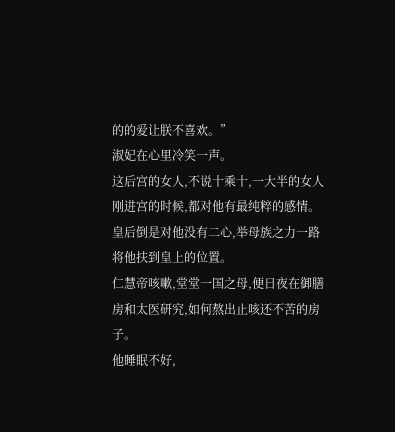的的爱让朕不喜欢。”
淑妃在心里冷笑一声。
这后宫的女人,不说十乘十,一大半的女人刚进宫的时候,都对他有最纯粹的感情。
皇后倒是对他没有二心,举母族之力一路将他扶到皇上的位置。
仁慧帝咳嗽,堂堂一国之母,便日夜在御膳房和太医研究,如何熬出止咳还不苦的房子。
他睡眠不好,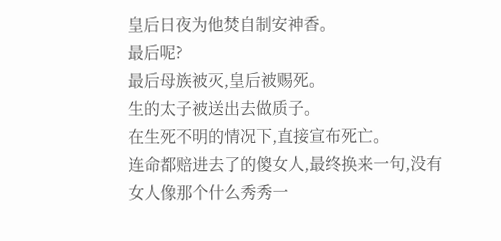皇后日夜为他焚自制安神香。
最后呢?
最后母族被灭,皇后被赐死。
生的太子被送出去做质子。
在生死不明的情况下,直接宣布死亡。
连命都赔进去了的傻女人,最终换来一句,没有女人像那个什么秀秀一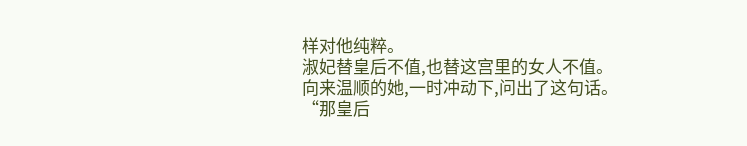样对他纯粹。
淑妃替皇后不值,也替这宫里的女人不值。
向来温顺的她,一时冲动下,问出了这句话。
“那皇后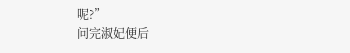呢?”
问完淑妃便后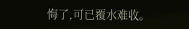悔了,可已覆水难收。